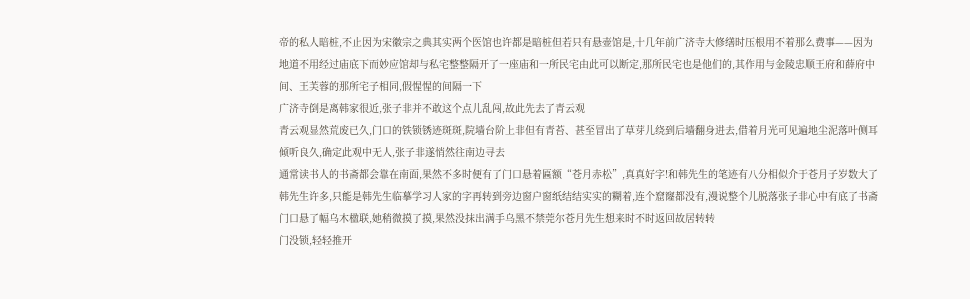帝的私人暗桩,不止因为宋徽宗之典其实两个医馆也许都是暗桩但若只有悬壶馆是,十几年前广济寺大修缮时压根用不着那么费事——因为地道不用经过庙底下而妙应馆却与私宅整整隔开了一座庙和一所民宅由此可以断定,那所民宅也是他们的,其作用与金陵忠顺王府和薛府中间、王芙蓉的那所宅子相同,假惺惺的间隔一下
广济寺倒是离韩家很近,张子非并不敢这个点儿乱闯,故此先去了青云观
青云观显然荒废已久,门口的铁锁锈迹斑斑,院墙台阶上非但有青苔、甚至冒出了草芽儿绕到后墙翻身进去,借着月光可见遍地尘泥落叶侧耳倾听良久,确定此观中无人,张子非遂悄然往南边寻去
通常读书人的书斋都会靠在南面,果然不多时便有了门口悬着匾额“苍月赤松”,真真好字!和韩先生的笔迹有八分相似介于苍月子岁数大了韩先生许多,只能是韩先生临摹学习人家的字再转到旁边窗户窗纸结结实实的糊着,连个窟窿都没有,漫说整个儿脱落张子非心中有底了书斋门口悬了幅乌木楹联,她稍微摸了摸,果然没抹出满手乌黑不禁莞尔苍月先生想来时不时返回故居转转
门没锁,轻轻推开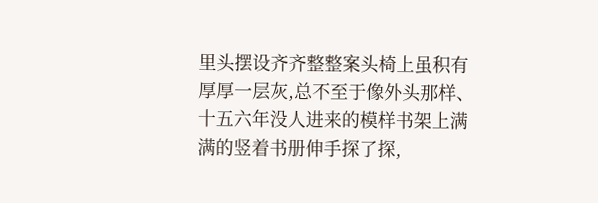里头摆设齐齐整整案头椅上虽积有厚厚一层灰,总不至于像外头那样、十五六年没人进来的模样书架上满满的竖着书册伸手探了探,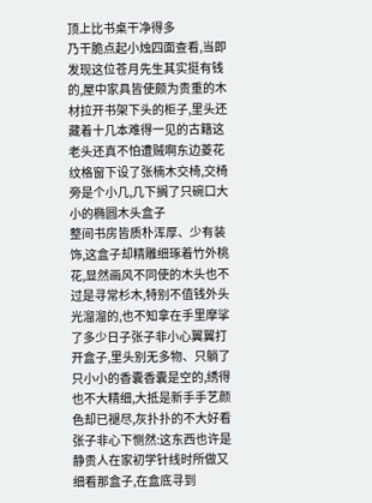顶上比书桌干净得多
乃干脆点起小烛四面查看,当即发现这位苍月先生其实挺有钱的,屋中家具皆使颇为贵重的木材拉开书架下头的柜子,里头还藏着十几本难得一见的古籍这老头还真不怕遭贼啊东边菱花纹格窗下设了张楠木交椅,交椅旁是个小几,几下搁了只碗口大小的椭圆木头盒子
整间书房皆质朴浑厚、少有装饰,这盒子却精雕细琢着竹外桃花,显然画风不同使的木头也不过是寻常杉木,特别不值钱外头光溜溜的,也不知拿在手里摩挲了多少日子张子非小心翼翼打开盒子,里头别无多物、只躺了只小小的香囊香囊是空的,绣得也不大精细,大抵是新手手艺颜色却已褪尽,灰扑扑的不大好看张子非心下恻然:这东西也许是静贵人在家初学针线时所做又细看那盒子,在盒底寻到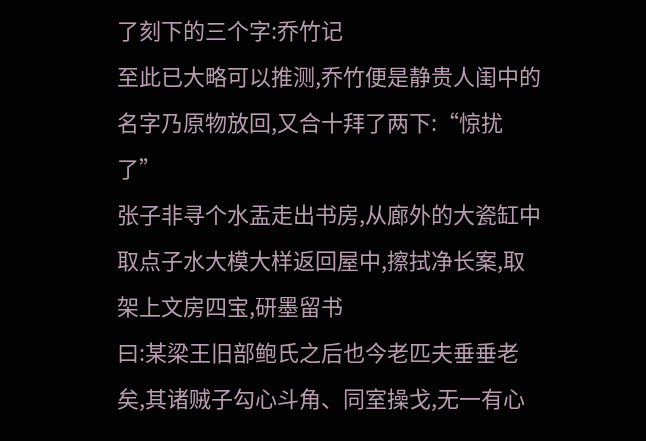了刻下的三个字:乔竹记
至此已大略可以推测,乔竹便是静贵人闺中的名字乃原物放回,又合十拜了两下:“惊扰了”
张子非寻个水盂走出书房,从廊外的大瓷缸中取点子水大模大样返回屋中,擦拭净长案,取架上文房四宝,研墨留书
曰:某梁王旧部鲍氏之后也今老匹夫垂垂老矣,其诸贼子勾心斗角、同室操戈,无一有心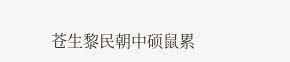苍生黎民朝中硕鼠累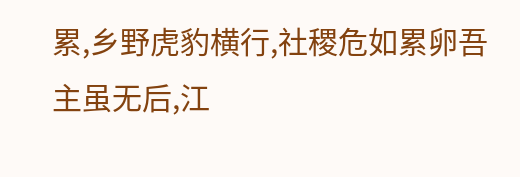累,乡野虎豹横行,社稷危如累卵吾主虽无后,江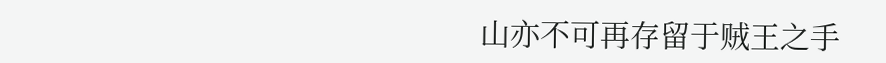山亦不可再存留于贼王之手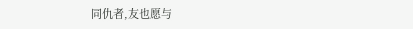同仇者,友也愿与